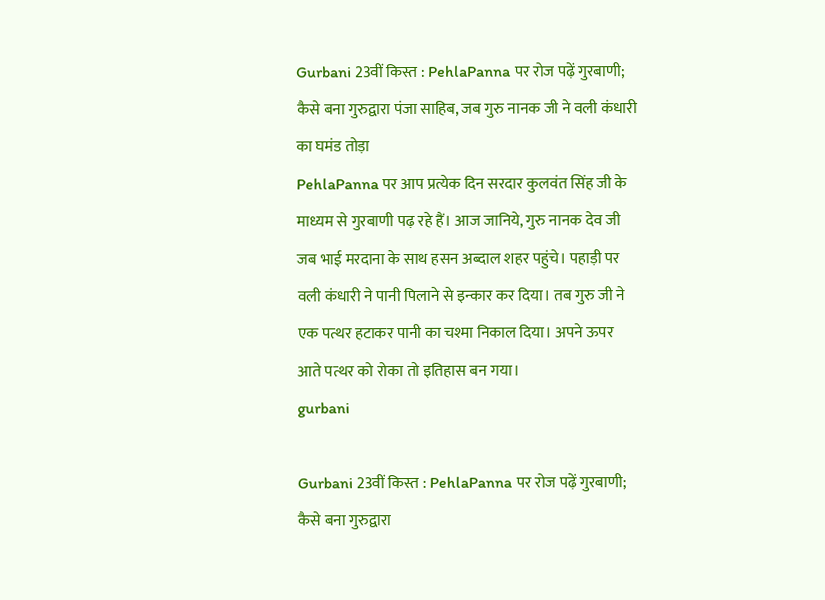Gurbani 23वीं किस्त : PehlaPanna पर रोज पढ़ें गुरबाणी; कैसे बना गुरुद्वारा पंजा साहिब, जब गुरु नानक जी ने वली कंधारी का घमंड तोड़ा
PehlaPanna पर आप प्रत्येक दिन सरदार कुलवंत सिंह जी के माध्यम से गुरबाणी पढ़ रहे हैं। आज जानिये, गुरु नानक देव जी जब भाई मरदाना के साथ हसन अब्दाल शहर पहुंचे। पहाड़ी पर वली कंधारी ने पानी पिलाने से इन्कार कर दिया। तब गुरु जी ने एक पत्थर हटाकर पानी का चश्मा निकाल दिया। अपने ऊपर आते पत्थर को रोका तो इतिहास बन गया।
gurbani

Gurbani 23वीं किस्त : PehlaPanna पर रोज पढ़ें गुरबाणी; कैसे बना गुरुद्वारा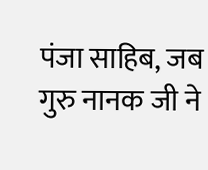पंजा साहिब, जब गुरु नानक जी ने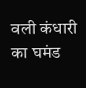वली कंधारी का घमंड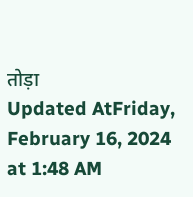तोड़ा
Updated AtFriday, February 16, 2024 at 1:48 AM